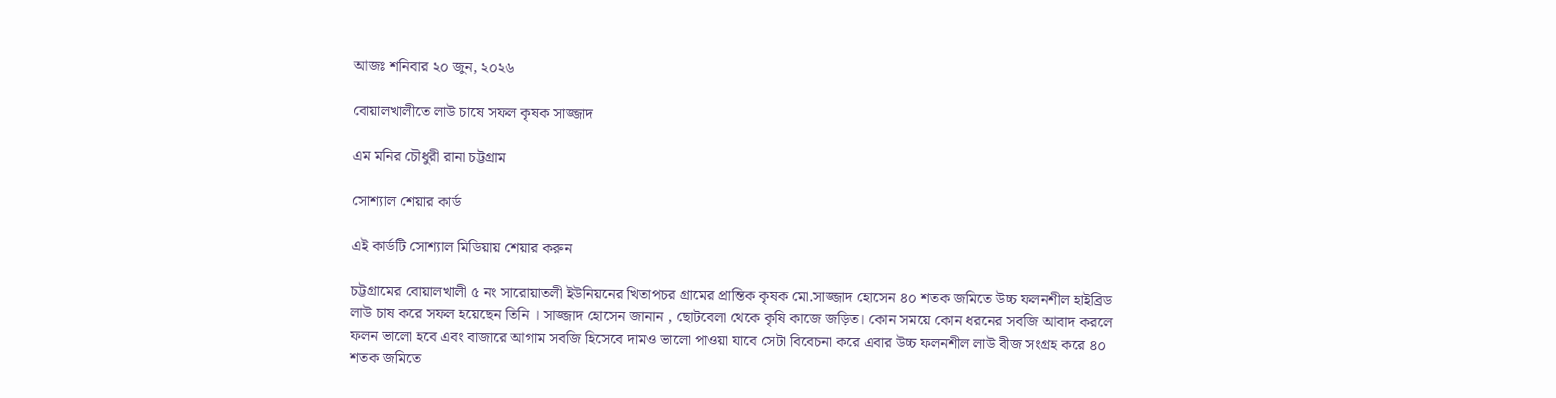আজঃ শনিবার ২০ জুন, ২০২৬

বোয়ালখালীতে লাউ চাষে সফল কৃষক সাজ্জাদ

এম মনির চৌধুরী রানা চট্টগ্রাম

সোশ্যাল শেয়ার কার্ড

এই কার্ডটি সোশ্যাল মিডিয়ায় শেয়ার করুন

চট্টগ্রামের বোয়ালখালী ৫ নং সারোয়াতলী ইউনিয়নের খিতাপচর গ্রামের প্রান্তিক কৃষক মো.সাজ্জাদ হোসেন ৪০ শতক জমিতে উচ্চ ফলনশীল হাইব্রিড লাউ চাষ করে সফল হয়েছেন তিনি । সাজ্জাদ হোসেন জানান , ছোটবেলা থেকে কৃষি কাজে জড়িত। কোন সময়ে কোন ধরনের সবজি আবাদ করলে ফলন ভালো হবে এবং বাজারে আগাম সবজি হিসেবে দামও ভালো পাওয়া যাবে সেটা বিবেচনা করে এবার উচ্চ ফলনশীল লাউ বীজ সংগ্রহ করে ৪০ শতক জমিতে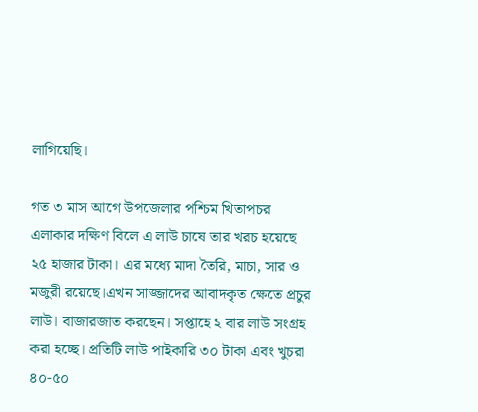লাগিয়েছি।

গত ৩ মাস আগে উপজেলার পশ্চিম খিতাপচর এলাকার দক্ষিণ বিলে এ লাউ চাষে তার খরচ হয়েছে ২৫ হাজার টাকা। এর মধ্যে মাদা তৈরি, মাচা, সার ও মজুরী রয়েছে।এখন সাজ্জাদের আবাদকৃত ক্ষেতে প্রচুর লাউ। বাজারজাত করছেন। সপ্তাহে ২ বার লাউ সংগ্রহ করা হচ্ছে। প্রতিটি লাউ পাইকারি ৩০ টাকা এবং খুচরা ৪০-৫০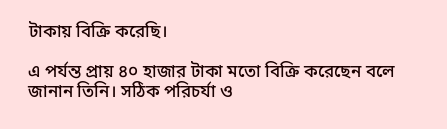টাকায় বিক্রি করেছি।

এ পর্যন্ত প্রায় ৪০ হাজার টাকা মতো বিক্রি করেছেন বলে জানান তিনি। সঠিক পরিচর্যা ও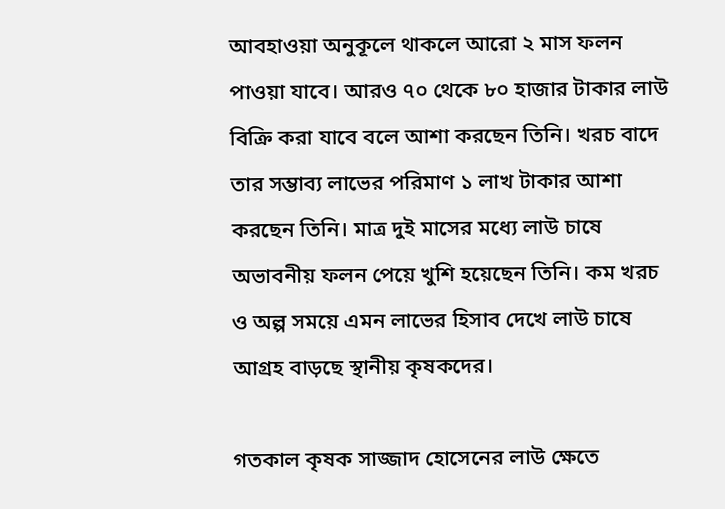আবহাওয়া অনুকূলে থাকলে আরো ২ মাস ফলন পাওয়া যাবে। আরও ৭০ থেকে ৮০ হাজার টাকার লাউ বিক্রি করা যাবে বলে আশা করছেন তিনি। খরচ বাদে তার সম্ভাব্য লাভের পরিমাণ ১ লাখ টাকার আশা করছেন তিনি। মাত্র দুই মাসের মধ্যে লাউ চাষে অভাবনীয় ফলন পেয়ে খুশি হয়েছেন তিনি। কম খরচ ও অল্প সময়ে এমন লাভের হিসাব দেখে লাউ চাষে আগ্রহ বাড়ছে স্থানীয় কৃষকদের।

গতকাল কৃষক সাজ্জাদ হোসেনের লাউ ক্ষেতে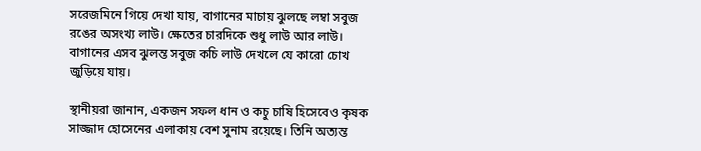সরেজমিনে গিয়ে দেখা যায়, বাগানের মাচায় ঝুলছে লম্বা সবুজ রঙের অসংখ্য লাউ। ক্ষেতের চারদিকে শুধু লাউ আর লাউ। বাগানের এসব ঝুলন্ত সবুজ কচি লাউ দেখলে যে কারো চোখ জুড়িয়ে যায়।

স্থানীয়রা জানান, একজন সফল ধান ও কচু চাষি হিসেবেও কৃষক সাজ্জাদ হোসেনের এলাকায় বেশ সুনাম রয়েছে। তিনি অত্যন্ত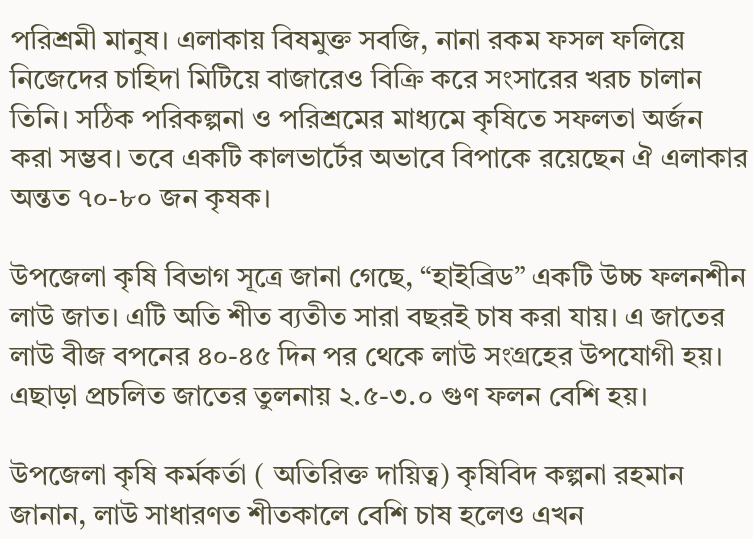পরিশ্রমী মানুষ। এলাকায় বিষমুক্ত সবজি, নানা রকম ফসল ফলিয়ে নিজেদের চাহিদা মিটিয়ে বাজারেও বিক্রি করে সংসারের খরচ চালান তিনি। সঠিক পরিকল্পনা ও পরিশ্রমের মাধ্যমে কৃষিতে সফলতা অর্জন করা সম্ভব। তবে একটি কালভার্টের অভাবে বিপাকে রয়েছেন ঐ এলাকার অন্তত ৭০-৮০ জন কৃষক।

উপজেলা কৃষি বিভাগ সূত্রে জানা গেছে, “হাইব্রিড” একটি উচ্চ ফলনশীন লাউ জাত। এটি অতি শীত ব্যতীত সারা বছরই চাষ করা যায়। এ জাতের লাউ বীজ বপনের ৪০-৪৫ দিন পর থেকে লাউ সংগ্রহের উপযোগী হয়। এছাড়া প্রচলিত জাতের তুলনায় ২.৫-৩.০ গুণ ফলন বেশি হয়।

উপজেলা কৃষি কর্মকর্তা ( অতিরিক্ত দায়িত্ব) কৃষিবিদ কল্পনা রহমান জানান, লাউ সাধারণত শীতকালে বেশি চাষ হলেও এখন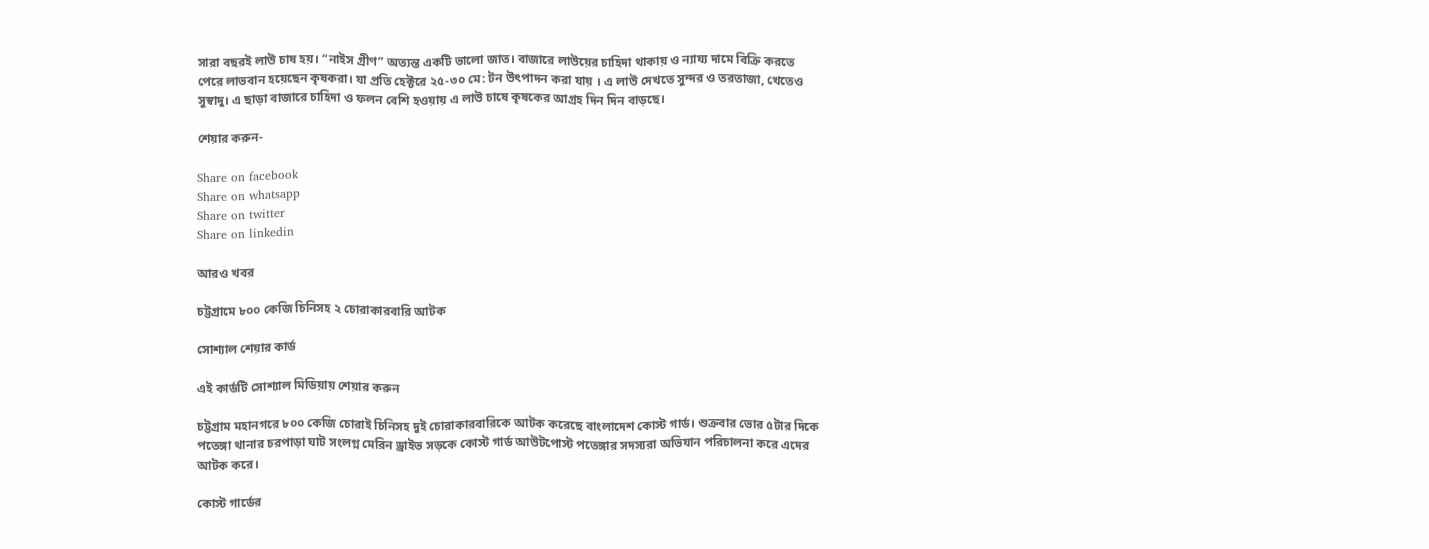সারা বছরই লাউ চাষ হয়। “নাইস গ্রীণ” অত্যন্ত একটি ভালো জাত। বাজারে লাউয়ের চাহিদা থাকায় ও ন্যায্য দামে বিক্রি করতে পেরে লাভবান হয়েছেন কৃষকরা। যা প্রতি হেক্টরে ২৫-৩০ মে: টন উৎপাদন করা যায় । এ লাউ দেখতে সুন্দর ও তরতাজা, খেতেও সুস্বাদু। এ ছাড়া বাজারে চাহিদা ও ফলন বেশি হওয়ায় এ লাউ চাষে কৃষকের আগ্রহ দিন দিন বাড়ছে।

শেয়ার করুন-

Share on facebook
Share on whatsapp
Share on twitter
Share on linkedin

আরও খবর

চট্টগ্রামে ৮০০ কেজি চিনিসহ ২ চোরাকারবারি আটক

সোশ্যাল শেয়ার কার্ড

এই কার্ডটি সোশ্যাল মিডিয়ায় শেয়ার করুন

চট্টগ্রাম মহানগরে ৮০০ কেজি চোরাই চিনিসহ দুই চোরাকারবারিকে আটক করেছে বাংলাদেশ কোস্ট গার্ড। শুক্রবার ভোর ৫টার দিকে পতেঙ্গা থানার চরপাড়া ঘাট সংলগ্ন মেরিন ড্রাইভ সড়কে কোস্ট গার্ড আউটপোস্ট পতেঙ্গার সদস্যরা অভিযান পরিচালনা করে এদের আটক করে।

কোস্ট গার্ডের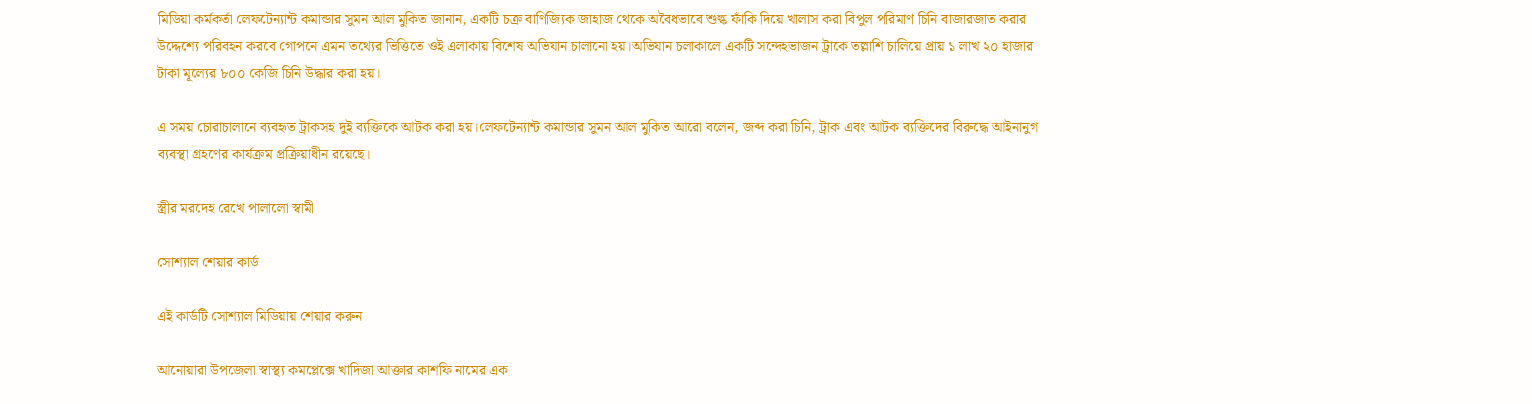মিডিয়া কর্মকর্তা লেফটেন্যান্ট কমান্ডার সুমন আল মুকিত জানান, একটি চক্র বাণিজ্যিক জাহাজ থেকে অবৈধভাবে শুল্ক ফাঁকি দিয়ে খালাস করা বিপুল পরিমাণ চিনি বাজারজাত করার উদ্দেশ্যে পরিবহন করবে গোপনে এমন তথ্যের ভিত্তিতে ওই এলাকায় বিশেষ অভিযান চালানো হয়।অভিযান চলাকালে একটি সন্দেহভাজন ট্রাকে তল্লাশি চালিয়ে প্রায় ১ লাখ ২০ হাজার টাকা মূল্যের ৮০০ কেজি চিনি উদ্ধার করা হয়।

এ সময় চোরাচালানে ব্যবহৃত ট্রাকসহ দুই ব্যক্তিকে আটক করা হয়।লেফটেন্যান্ট কমান্ডার সুমন আল মুকিত আরো বলেন, জব্দ করা চিনি, ট্রাক এবং আটক ব্যক্তিদের বিরুদ্ধে আইনানুগ ব্যবস্থা গ্রহণের কার্যক্রম প্রক্রিয়াধীন রয়েছে।

স্ত্রীর মরদেহ রেখে পালালো স্বামী

সোশ্যাল শেয়ার কার্ড

এই কার্ডটি সোশ্যাল মিডিয়ায় শেয়ার করুন

আনোয়ারা উপজেলা স্বাস্থ্য কমপ্লেক্সে খাদিজা আক্তার কাশফি নামের এক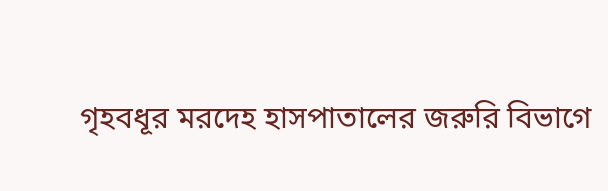গৃহবধূর মরদেহ হাসপাতালের জরুরি বিভাগে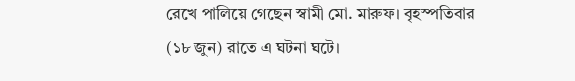রেখে পালিয়ে গেছেন স্বামী মো. মারুফ। বৃহস্পতিবার (১৮ জুন) রাতে এ ঘটনা ঘটে।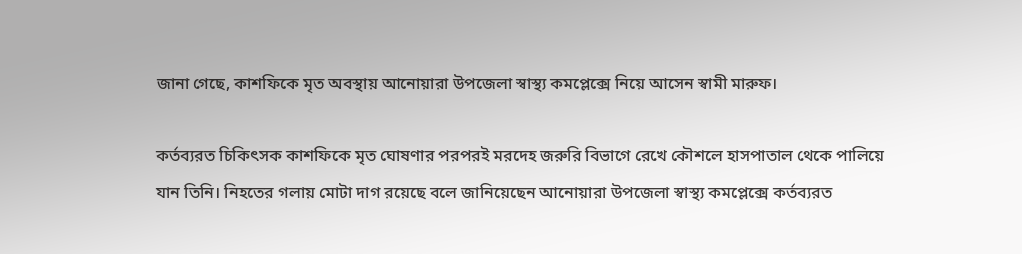জানা গেছে, কাশফিকে মৃত অবস্থায় আনোয়ারা উপজেলা স্বাস্থ্য কমপ্লেক্সে নিয়ে আসেন স্বামী মারুফ।

কর্তব্যরত চিকিৎসক কাশফিকে মৃত ঘোষণার পরপরই মরদেহ জরুরি বিভাগে রেখে কৌশলে হাসপাতাল থেকে পালিয়ে যান তিনি। নিহতের গলায় মোটা দাগ রয়েছে বলে জানিয়েছেন আনোয়ারা উপজেলা স্বাস্থ্য কমপ্লেক্সে কর্তব্যরত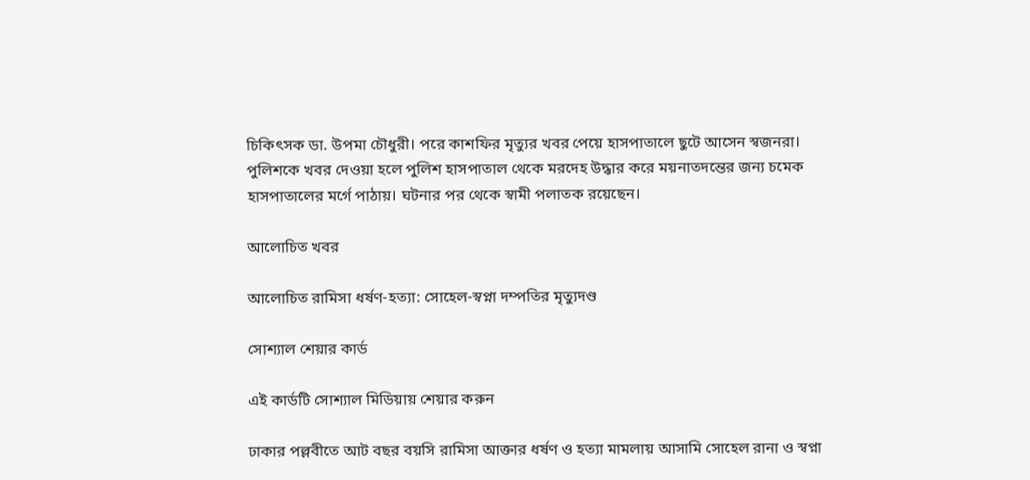চিকিৎসক ডা. উপমা চৌধুরী। পরে কাশফির মৃত্যুর খবর পেয়ে হাসপাতালে ছুটে আসেন স্বজনরা। পুলিশকে খবর দেওয়া হলে পুলিশ হাসপাতাল থেকে মরদেহ উদ্ধার করে ময়নাতদন্তের জন্য চমেক হাসপাতালের মর্গে পাঠায়। ঘটনার পর থেকে স্বামী পলাতক রয়েছেন।

আলোচিত খবর

আলোচিত রামিসা ধর্ষণ-হত্যা: সোহেল-স্বপ্না দম্পতির মৃত্যুদণ্ড

সোশ্যাল শেয়ার কার্ড

এই কার্ডটি সোশ্যাল মিডিয়ায় শেয়ার করুন

ঢাকার পল্লবীতে আট বছর বয়সি রামিসা আক্তার ধর্ষণ ও হত্যা মামলায় আসামি সোহেল রানা ও স্বপ্না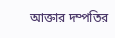আক্তার দম্পতির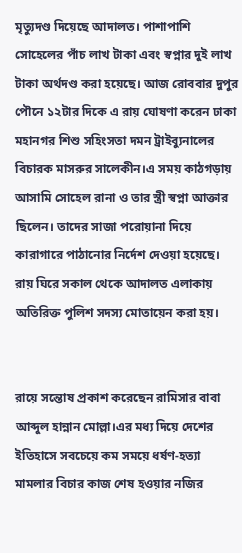মৃত্যুদণ্ড দিয়েছে আদালত। পাশাপাশি সোহেলের পাঁচ লাখ টাকা এবং স্বপ্নার দুই লাখ টাকা অর্থদণ্ড করা হয়েছে। আজ রোববার দুপুর পৌনে ১২টার দিকে এ রায় ঘোষণা করেন ঢাকা মহানগর শিশু সহিংসতা দমন ট্রাইব্যুনালের বিচারক মাসরুর সালেকীন।এ সময় কাঠগড়ায় আসামি সোহেল রানা ও তার স্ত্রী স্বপ্না আক্তার ছিলেন। তাদের সাজা পরোয়ানা দিয়ে কারাগারে পাঠানোর নির্দেশ দেওয়া হয়েছে। রায় ঘিরে সকাল থেকে আদালত এলাকায় অতিরিক্ত পুলিশ সদস্য মোতায়েন করা হয়।


রায়ে সন্তোষ প্রকাশ করেছেন রামিসার বাবা আব্দুল হান্নান মোল্লা।এর মধ্য দিয়ে দেশের ইতিহাসে সবচেয়ে কম সময়ে ধর্ষণ-হত্যা মামলার বিচার কাজ শেষ হওয়ার নজির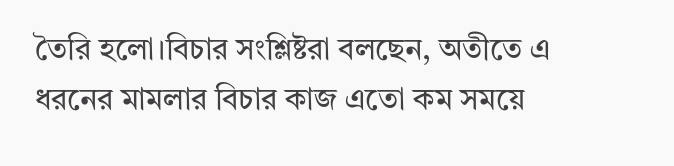তৈরি হলো।বিচার সংশ্লিষ্টরা বলছেন, অতীতে এ ধরনের মামলার বিচার কাজ এতো কম সময়ে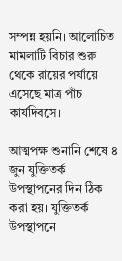সম্পন্ন হয়নি। আলোচিত মামলাটি বিচার শুরু থেকে রায়ের পর্যায়ে এসেছে মাত্র পাঁচ কার্যদিবসে।

আত্মপক্ষ শুনানি শেষে ৪ জুন যুক্তিতর্ক উপস্থাপনের দিন ঠিক করা হয়। যুক্তিতর্ক উপস্থাপনে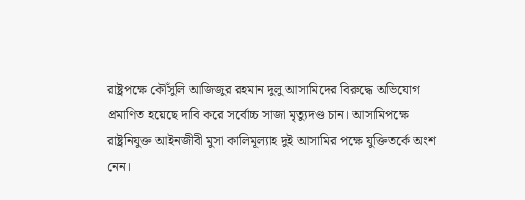রাষ্ট্রপক্ষে কৌঁসুলি আজিজুর রহমান দুলু আসামিদের বিরুদ্ধে অভিযোগ প্রমাণিত হয়েছে দাবি করে সর্বোচ্চ সাজা মৃত্যুদণ্ড চান। আসামিপক্ষে রাষ্ট্রনিযুক্ত আইনজীবী মুসা কালিমূল্যাহ দুই আসামির পক্ষে যুক্তিতর্কে অংশ নেন।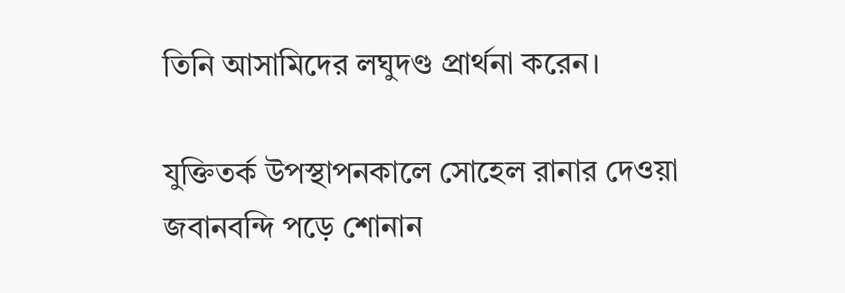তিনি আসামিদের লঘুদণ্ড প্রার্থনা করেন।

যুক্তিতর্ক উপস্থাপনকালে সোহেল রানার দেওয়া জবানবন্দি পড়ে শোনান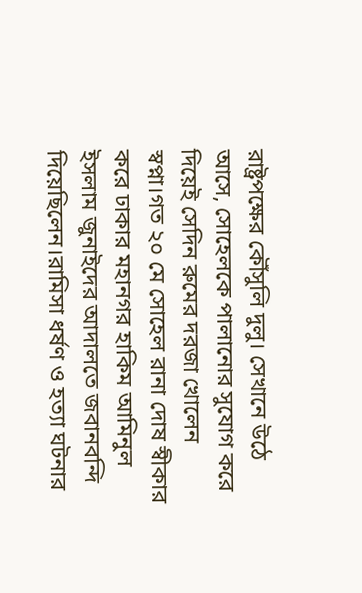রাষ্ট্রপক্ষের কৌঁসুলি দুলু। সেখানে উঠে আসে, সোহেলকে পালানোর সুযোগ করে দিয়েই সেদিন রুমের দরজা খোলেন স্বপ্না।গত ২০ মে সোহেল রানা দোষ স্বীকার করে ঢাকার মহানগর হাকিম আমিনুল ইসলাম জুনাইদের আদালতে জবানবন্দি দিয়েছিলেন।রামিসা ধর্ষণ ও হত্যা ঘটনার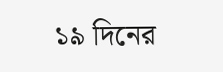১৯ দিনের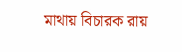মাথায় বিচারক রায়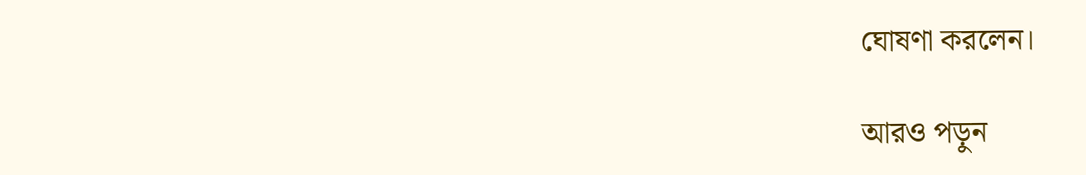ঘোষণা করলেন।

আরও পড়ুন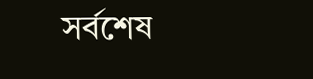সর্বশেষ